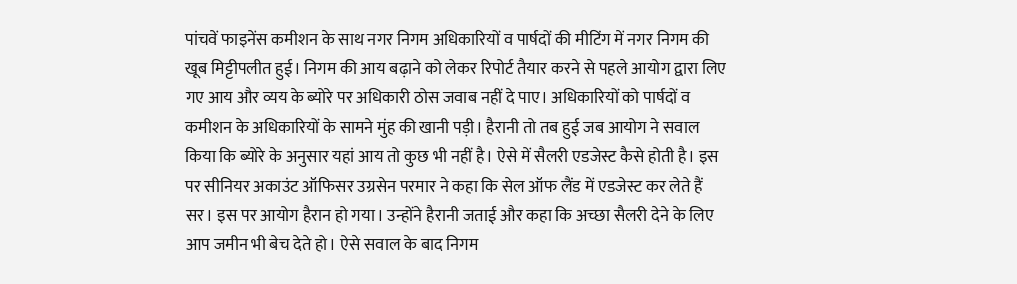पांचवें फाइनेंस कमीशन के साथ नगर निगम अधिकारियों व पार्षदों की मीटिंग में नगर निगम की खूब मिट्टीपलीत हुई। निगम की आय बढ़ाने को लेकर रिपोर्ट तैयार करने से पहले आयोग द्वारा लिए गए आय और व्यय के ब्योरे पर अधिकारी ठोस जवाब नहीं दे पाए। अधिकारियों को पार्षदों व कमीशन के अधिकारियों के सामने मुंह की खानी पड़ी। हैरानी तो तब हुई जब आयोग ने सवाल किया कि ब्योरे के अनुसार यहां आय तो कुछ भी नहीं है। ऐसे में सैलरी एडजेस्ट कैसे होती है। इस पर सीनियर अकाउंट ऑफिसर उग्रसेन परमार ने कहा कि सेल ऑफ लैंड में एडजेस्ट कर लेते हैं सर। इस पर आयोग हैरान हो गया। उन्होंने हैरानी जताई और कहा कि अच्छा सैलरी देने के लिए आप जमीन भी बेच देते हो। ऐसे सवाल के बाद निगम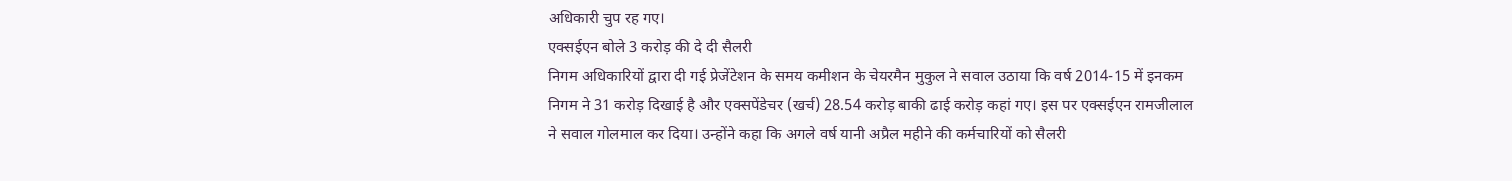अधिकारी चुप रह गए।
एक्सईएन बोले 3 करोड़ की दे दी सैलरी
निगम अधिकारियों द्वारा दी गई प्रेजेंटेशन के समय कमीशन के चेयरमैन मुकुल ने सवाल उठाया कि वर्ष 2014-15 में इनकम निगम ने 31 करोड़ दिखाई है और एक्सपेंडेचर (खर्च) 28.54 करोड़ बाकी ढाई करोड़ कहां गए। इस पर एक्सईएन रामजीलाल ने सवाल गोलमाल कर दिया। उन्होंने कहा कि अगले वर्ष यानी अप्रैल महीने की कर्मचारियों को सैलरी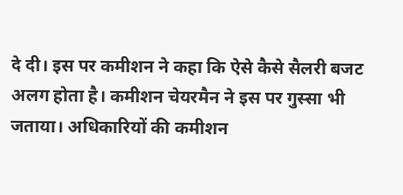दे दी। इस पर कमीशन ने कहा कि ऐसे कैसे सैलरी बजट अलग होता है। कमीशन चेयरमैन ने इस पर गुस्सा भी जताया। अधिकारियों की कमीशन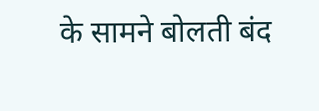के सामने बोलती बंद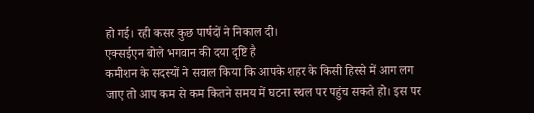हो गई। रही कसर कुछ पार्षदों ने निकाल दी।
एक्सईएन बोले भगवान की दया दृष्टि है
कमीशन के सदस्यों ने सवाल किया कि आपके शहर के किसी हिस्से में आग लग जाए तो आप कम से कम कितने समय में घटना स्थल पर पहुंच सकते हो। इस पर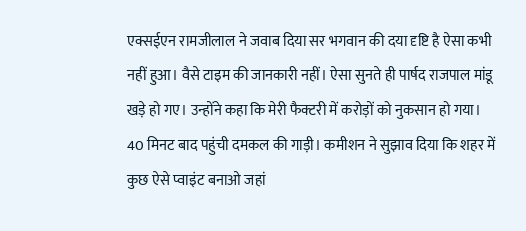एक्सईएन रामजीलाल ने जवाब दिया सर भगवान की दया दृष्टि है ऐसा कभी नहीं हुआ। वैसे टाइम की जानकारी नहीं। ऐसा सुनते ही पार्षद राजपाल मांडू खड़े हो गए। उन्होंने कहा कि मेरी फैक्टरी में करोड़ों को नुकसान हो गया। 40 मिनट बाद पहुंची दमकल की गाड़ी। कमीशन ने सुझाव दिया कि शहर में कुछ ऐसे प्वाइंट बनाओ जहां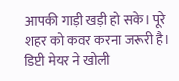आपकी गाड़ी खड़ी हो सके। पूरे शहर को कवर करना जरूरी है।
डिप्टी मेयर ने खोली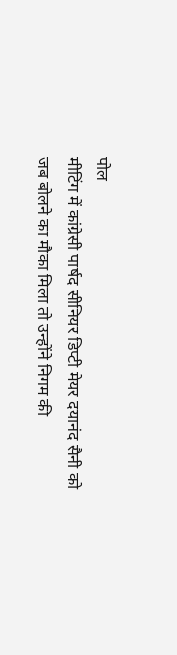पोल
मीटिंग में कांग्रेसी पार्षद सीनियर डिप्टी मेयर दयानंद सैनी को जब बोलने का मौका मिला तो उन्होंने निगम की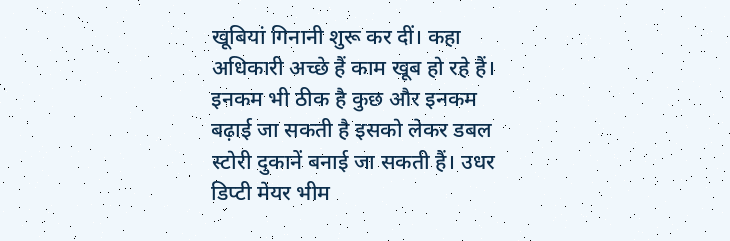खूबियां गिनानी शुरू कर दीं। कहा अधिकारी अच्छे हैं काम खूब हो रहे हैं। इनकम भी ठीक है कुछ और इनकम बढ़ाई जा सकती है इसको लेकर डबल स्टोरी दुकानें बनाई जा सकती हैं। उधर डिप्टी मेयर भीम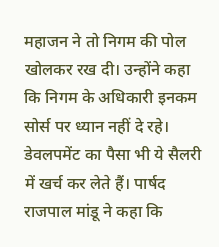महाजन ने तो निगम की पोल खोलकर रख दी। उन्होंने कहा कि निगम के अधिकारी इनकम सोर्स पर ध्यान नहीं दे रहे। डेवलपमेंट का पैसा भी ये सैलरी में खर्च कर लेते हैं। पार्षद राजपाल मांडू ने कहा कि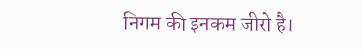निगम की इनकम जीरो है।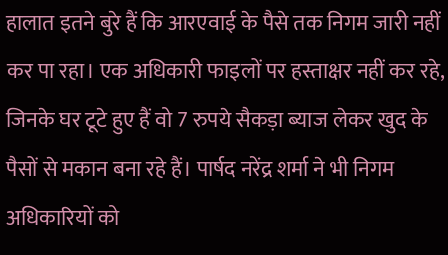हालात इतने बुरे हैं कि आरएवाई के पैसे तक निगम जारी नहीं कर पा रहा। एक अधिकारी फाइलों पर हस्ताक्षर नहीं कर रहे, जिनके घर टूटे हुए हैं वो 7 रुपये सैकड़ा ब्याज लेकर खुद के पैसों से मकान बना रहे हैं। पार्षद नरेंद्र शर्मा ने भी निगम अधिकारियों को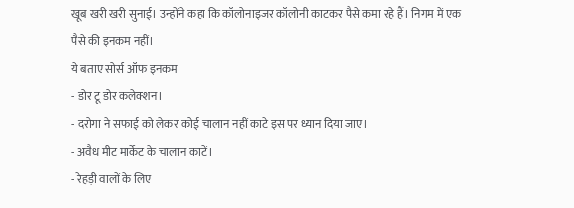खूब खरी खरी सुनाई। उन्होंने कहा कि कॉलोनाइजर कॉलोनी काटकर पैसे कमा रहे हैं। निगम में एक पैसे की इनकम नहीं।
ये बताए सोर्स ऑफ इनकम
- डोर टू डोर कलेक्शन।
- दरोगा ने सफाई को लेकर कोई चालान नहीं काटे इस पर ध्यान दिया जाए।
- अवैध मीट मार्केट के चालान काटें।
- रेहड़ी वालों के लिए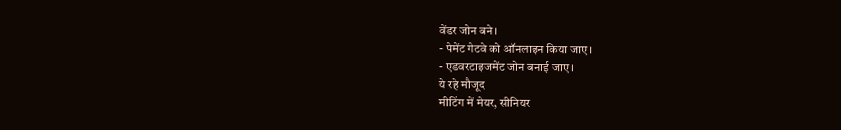वेंडर जोन बने।
- पेमेंट गेटवे को ऑनलाइन किया जाए।
- एडवरटाइजमेंट जोन बनाई जाए।
ये रहे मौजूद
मीटिंग में मेयर, सीनियर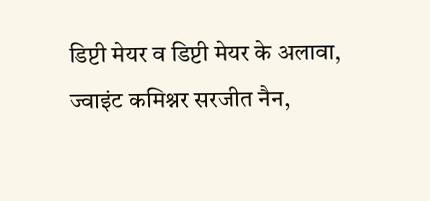डिप्टी मेयर व डिप्टी मेयर के अलावा, ज्वाइंट कमिश्नर सरजीत नैन,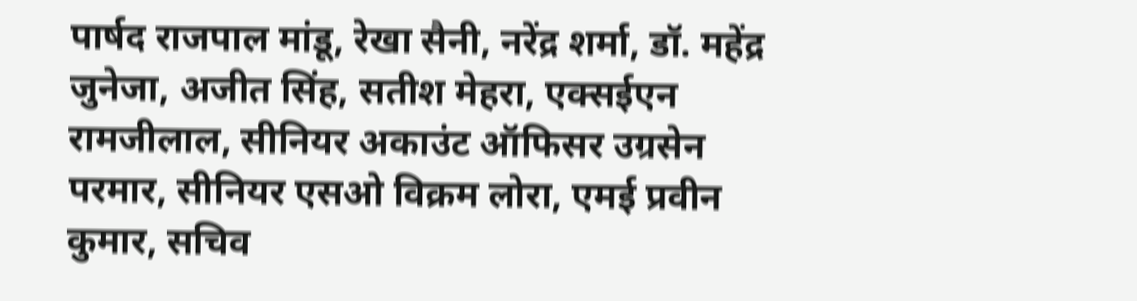पार्षद राजपाल मांडू, रेखा सैनी, नरेंद्र शर्मा, डॉ. महेंद्र जुनेजा, अजीत सिंह, सतीश मेहरा, एक्सईएन रामजीलाल, सीनियर अकाउंट ऑफिसर उग्रसेन परमार, सीनियर एसओ विक्रम लोरा, एमई प्रवीन कुमार, सचिव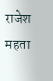राजेश महता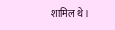शामिल थे।